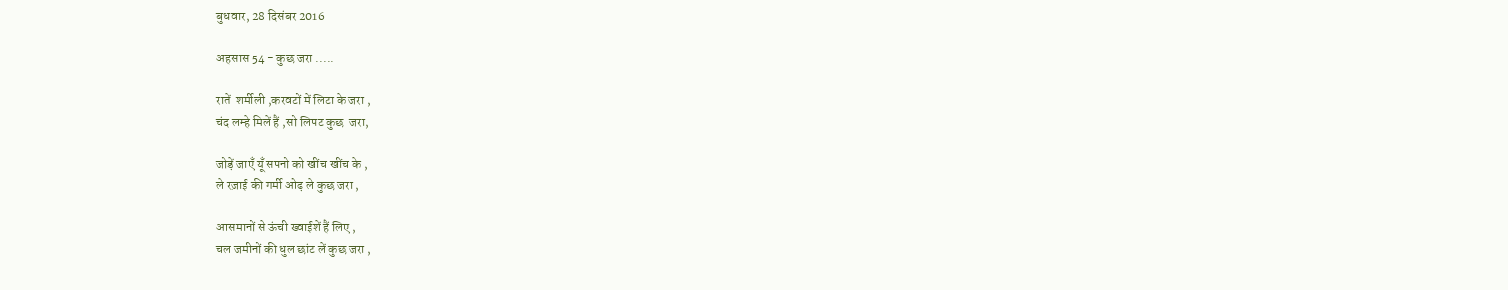बुधवार, 28 दिसंबर 2016

अहसास 54 - कुछ जरा .....

रातें  शर्मीली ,करवटों में लिटा के जरा ,
चंद लम्हे मिलें हैं ,सो लिपट कुछ  जरा,

जोड़ें जाएँ यूँ सपनो को खींच खींच के ,
ले रज़ाई की गर्मी ओढ़ ले कुछ जरा ,

आसमानों से ऊंची ख्वाईशें हैं लिए ,
चल जमीनों की धुल छांट लें कुछ जरा ,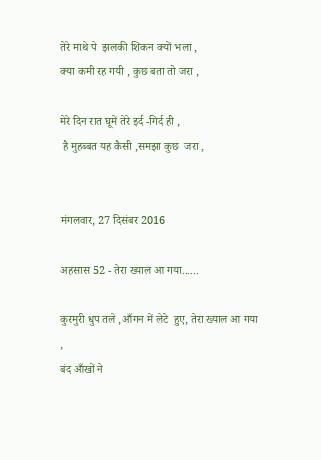तेरे माथे पे  झलकी शिकन क्यों भला ,
क्या कमी रह गयी , कुछ बता तो जरा ,

मेरे दिन रात घूमें तेरे इर्द -गिर्द ही ,
 है मुहब्बत यह कैसी ,समझा कुछ  जरा ,


मंगलवार, 27 दिसंबर 2016

अहसास 52 - तेरा ख्याल आ गया......

कुरमुरी धुप तले ,आँगन में लेटे  हुए, तेरा ख्याल आ गया ,
बंद आँखों ने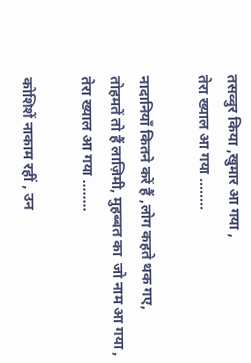तसव्वुर किया ,खुमार आ गया ,
तेरा ख्याल आ गया ........

नादानियाँ कितने करें हैं ,लोग कहते थक गए,
तोहमतें तो हैं लाज़िमी, मुहब्बत का  जो नाम आ गया ,
तेरा ख्याल आ गया ........

कोशिशें नाकाम रहीं , उन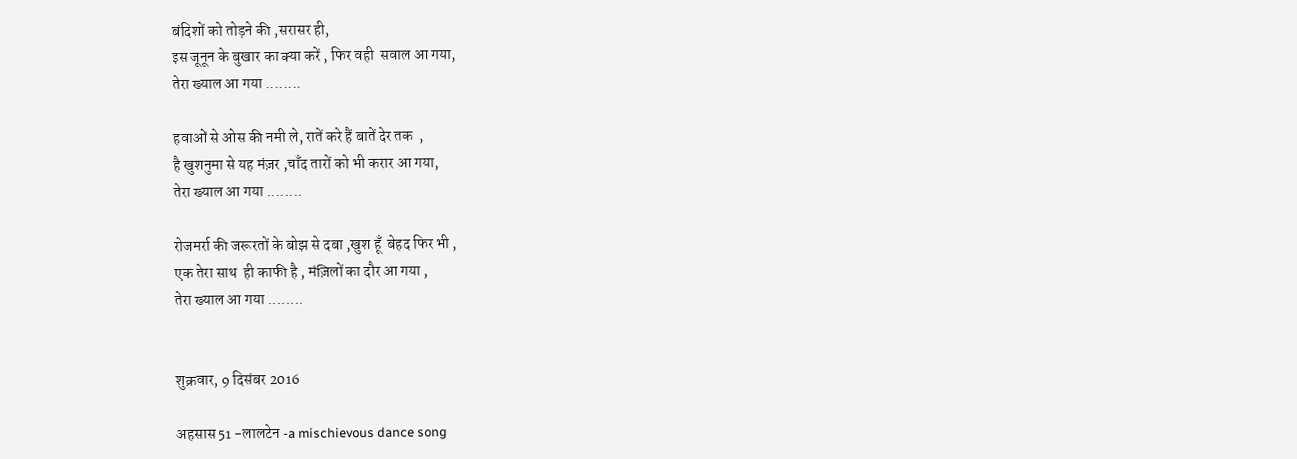बंदिशों को तोड़ने की ,सरासर ही,
इस जूनून के बुखार का क्या करें , फिर वही  सवाल आ गया,
तेरा ख्याल आ गया ........

हवाओं से ओस की नमी ले, रातें करे हैं बातें देर तक  ,
है खुशनुमा से यह मंज़र ,चाँद तारों को भी करार आ गया,
तेरा ख्याल आ गया ........

रोजमर्रा की जरूरतों के बोझ से दबा ,खुश हूँ  बेहद फिर भी ,
एक तेरा साथ  ही काफी है , मंज़िलों का दौर आ गया ,
तेरा ख्याल आ गया ........


शुक्रवार, 9 दिसंबर 2016

अहसास 51 -लालटेन -a mischievous dance song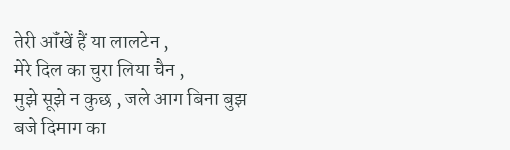तेरी ऑंखें हैं या लालटेन ,
मेरे दिल का चुरा लिया चैन ,
मुझे सूझे न कुछ , जले आग बिना बुझ
बजे दिमाग का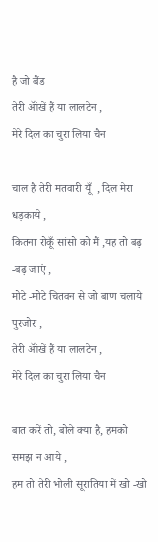है जो बैंड
तेरी ऑंखें हैं या लालटेन ,
मेरे दिल का चुरा लिया चैन

चाल है तेरी मतवारी यूँ  , दिल मेरा धड़काये ,
कितना रोकूँ सांसो को मैं ,यह तो बढ़ -बढ़ जाएं ,
मोटे -मोटे चितवन से जो बाण चलाये पुरजोर ,
तेरी ऑंखें हैं या लालटेन ,
मेरे दिल का चुरा लिया चैन

बात करें तो, बोले क्या है, हमको समझ न आये ,
हम तो तेरी भोली सूरातिया में खो -खो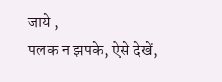जाये ,
पलक न झपके, ऐसे देखें,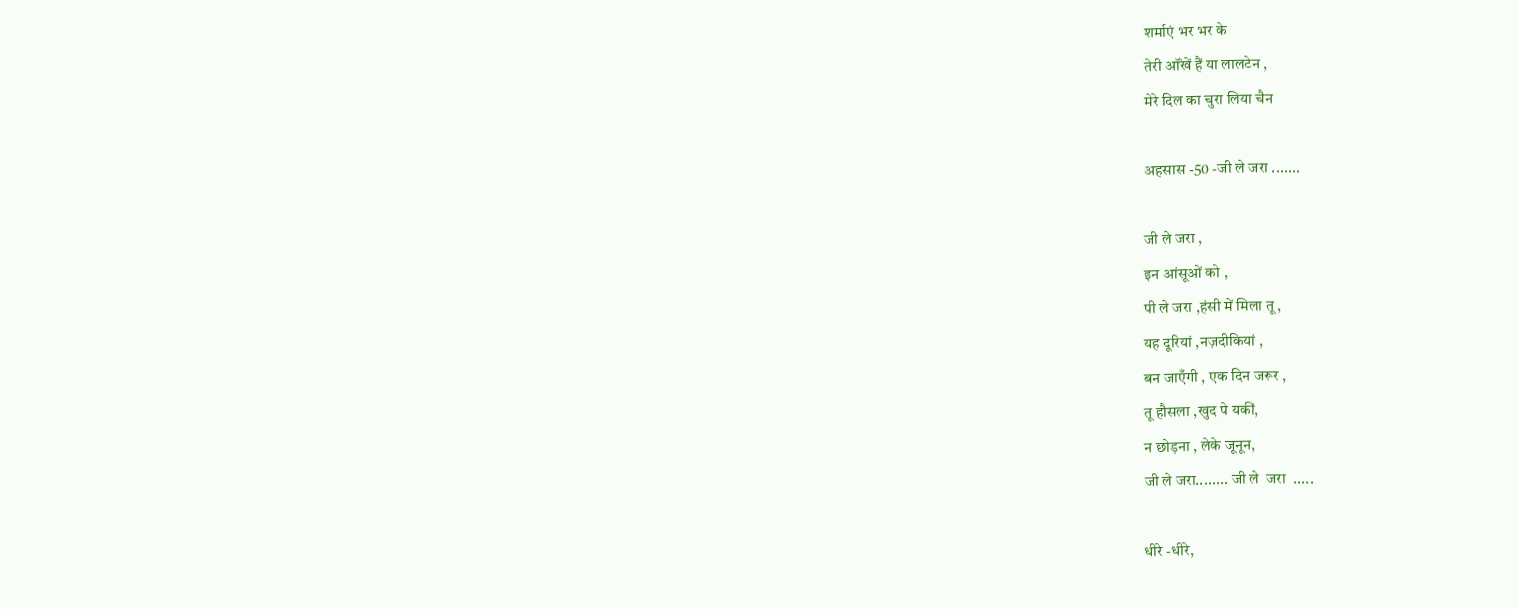शर्माएं भर भर के
तेरी ऑंखें हैं या लालटेन ,
मेरे दिल का चुरा लिया चैन

अहसास -50 -जी ले जरा .......

जी ले जरा ,
इन आंसूओं को ,
पी ले जरा ,हंसी में मिला तू ,
यह दूरियां ,नज़दीकियां ,
बन जाएँगी , एक दिन जरूर ,
तू हौसला ,खुद पे यकीं,
न छोड़ना , लेके जूनून,
जी ले जरा........ जी ले  जरा  .....

धीरे -धीरे,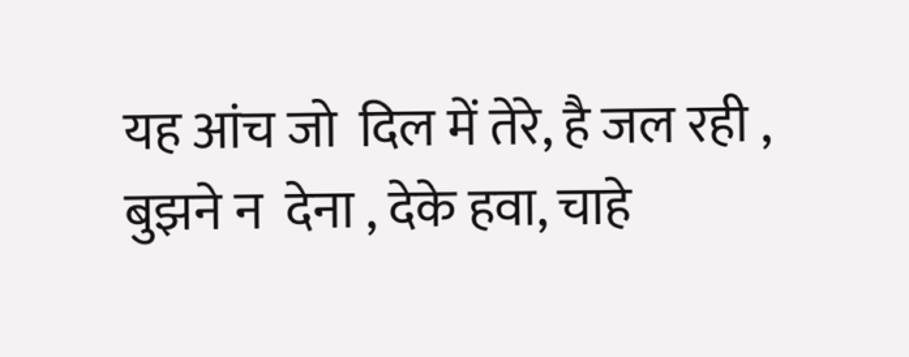यह आंच जो  दिल में तेरे, है जल रही ,
बुझने न  देना , देके हवा, चाहे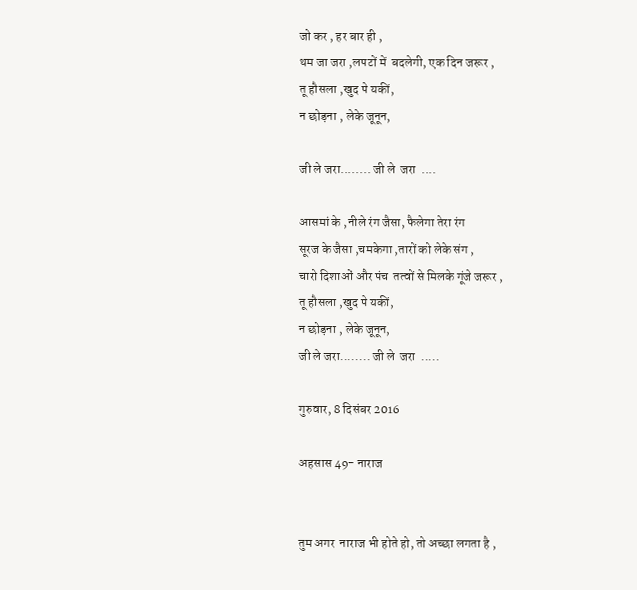जो कर , हर बार ही ,
थम जा जरा ,लपटों में  बदलेगी, एक दिन जरूर ,
तू हौसला ,खुद पे यकीं,
न छोड़ना , लेके जूनून,

जी ले जरा........ जी ले  जरा  ....

आसमां के ,नीले रंग जैसा, फैलेगा तेरा रंग
सूरज के जैसा ,चमकेगा ,तारों को लेके संग ,
चारो दिशाओं और पंच  तत्वों से मिलके गूंजे जरूर ,
तू हौसला ,खुद पे यकीं,
न छोड़ना , लेके जूनून,
जी ले जरा........ जी ले  जरा  .....

गुरुवार, 8 दिसंबर 2016

अहसास 49- नाराज


तुम अगर  नाराज भी होते हो, तो अच्छा लगता है ,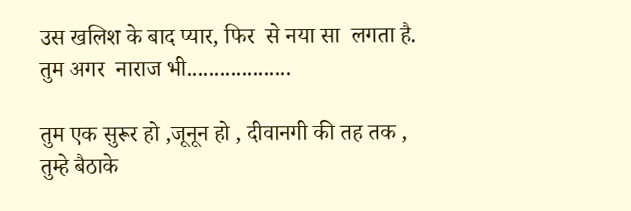उस खलिश के बाद प्यार, फिर  से नया सा  लगता है.
तुम अगर  नाराज भी...................

तुम एक सुरूर हो ,जूनून हो , दीवानगी की तह तक ,
तुम्हे बैठाके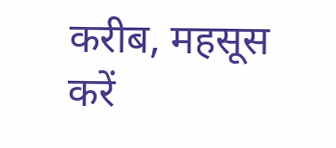करीब, महसूस करें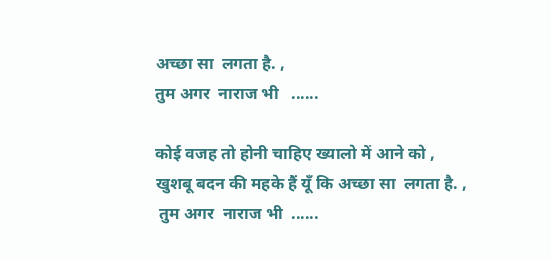अच्छा सा  लगता है. ,
तुम अगर  नाराज भी   ......

कोई वजह तो होनी चाहिए ख्यालो में आने को ,
खुशबू बदन की महके हैं यूँ कि अच्छा सा  लगता है. ,
 तुम अगर  नाराज भी  ......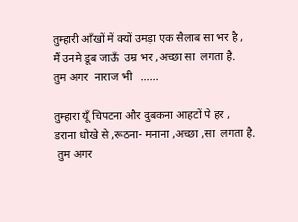तुम्हारी आँखों में क्यों उमड़ा एक सैलाब सा भर है ,
मैं उनमे डूब जाऊँ  उम्र भर ,अच्छा सा  लगता है.
तुम अगर  नाराज भी   ......

तुम्हारा यूँ चिपटना और दुबकना आहटों पे हर ,
डराना धोखे से ,रूठना- मनाना ,अच्छा ,सा  लगता है.
 तुम अगर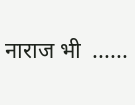नाराज भी  ......